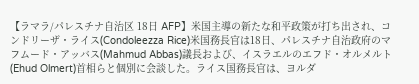【ラマラ/パレスチナ自治区 18日 AFP】米国主導の新たな和平政策が打ち出され、コンドリーザ・ライス(Condoleezza Rice)米国務長官は18日、パレスチナ自治政府のマフムード・アッバス(Mahmud Abbas)議長および、イスラエルのエフド・オルメルト(Ehud Olmert)首相らと個別に会談した。ライス国務長官は、ヨルダ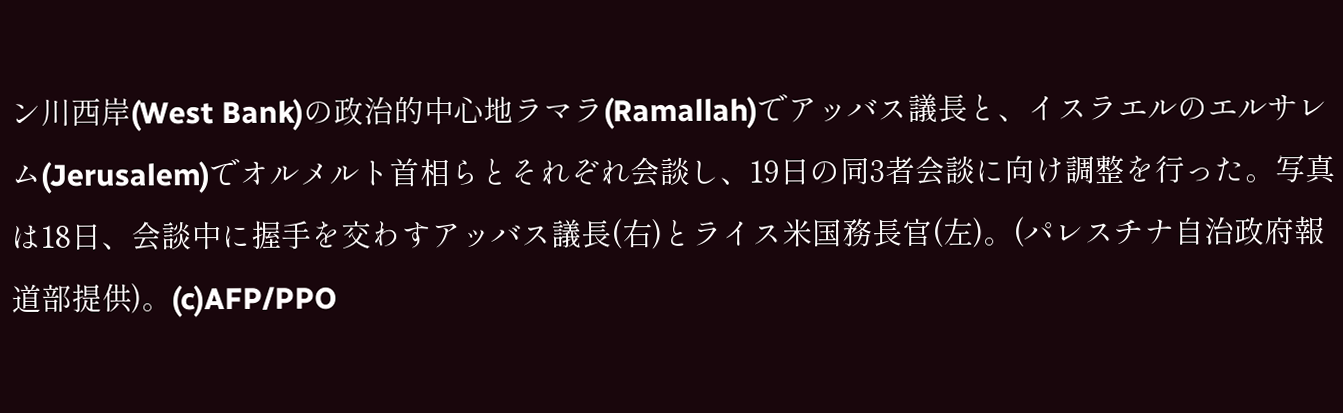ン川西岸(West Bank)の政治的中心地ラマラ(Ramallah)でアッバス議長と、イスラエルのエルサレム(Jerusalem)でオルメルト首相らとそれぞれ会談し、19日の同3者会談に向け調整を行った。写真は18日、会談中に握手を交わすアッバス議長(右)とライス米国務長官(左)。(パレスチナ自治政府報道部提供)。(c)AFP/PPO